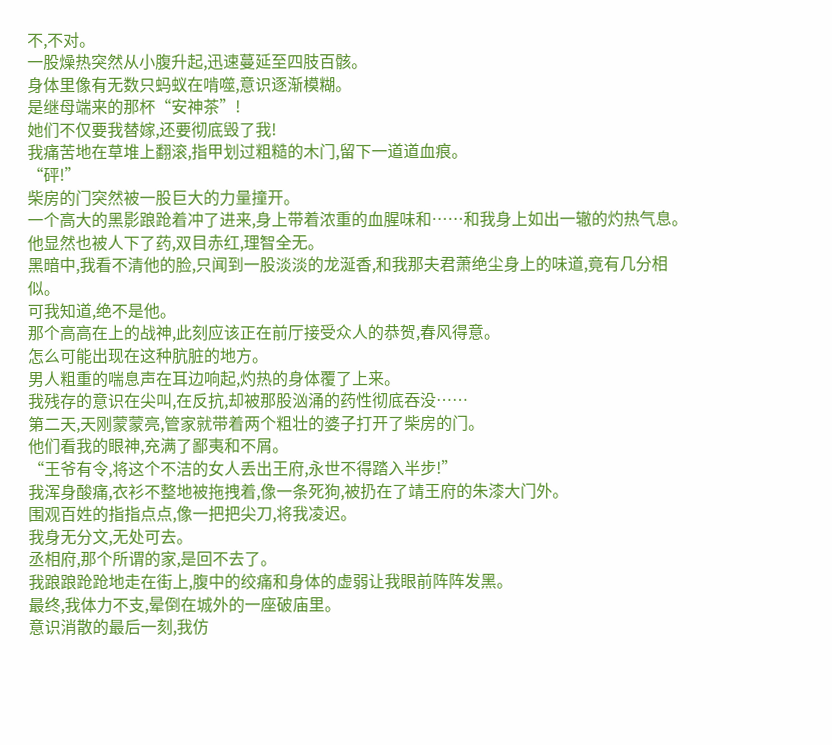不,不对。
一股燥热突然从小腹升起,迅速蔓延至四肢百骸。
身体里像有无数只蚂蚁在啃噬,意识逐渐模糊。
是继母端来的那杯“安神茶”!
她们不仅要我替嫁,还要彻底毁了我!
我痛苦地在草堆上翻滚,指甲划过粗糙的木门,留下一道道血痕。
“砰!”
柴房的门突然被一股巨大的力量撞开。
一个高大的黑影踉跄着冲了进来,身上带着浓重的血腥味和……和我身上如出一辙的灼热气息。
他显然也被人下了药,双目赤红,理智全无。
黑暗中,我看不清他的脸,只闻到一股淡淡的龙涎香,和我那夫君萧绝尘身上的味道,竟有几分相似。
可我知道,绝不是他。
那个高高在上的战神,此刻应该正在前厅接受众人的恭贺,春风得意。
怎么可能出现在这种肮脏的地方。
男人粗重的喘息声在耳边响起,灼热的身体覆了上来。
我残存的意识在尖叫,在反抗,却被那股汹涌的药性彻底吞没……
第二天,天刚蒙蒙亮,管家就带着两个粗壮的婆子打开了柴房的门。
他们看我的眼神,充满了鄙夷和不屑。
“王爷有令,将这个不洁的女人丢出王府,永世不得踏入半步!”
我浑身酸痛,衣衫不整地被拖拽着,像一条死狗,被扔在了靖王府的朱漆大门外。
围观百姓的指指点点,像一把把尖刀,将我凌迟。
我身无分文,无处可去。
丞相府,那个所谓的家,是回不去了。
我踉踉跄跄地走在街上,腹中的绞痛和身体的虚弱让我眼前阵阵发黑。
最终,我体力不支,晕倒在城外的一座破庙里。
意识消散的最后一刻,我仿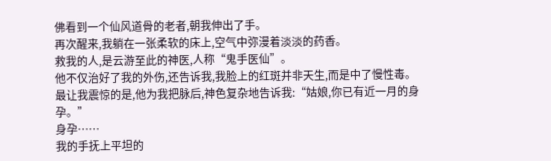佛看到一个仙风道骨的老者,朝我伸出了手。
再次醒来,我躺在一张柔软的床上,空气中弥漫着淡淡的药香。
救我的人,是云游至此的神医,人称“鬼手医仙”。
他不仅治好了我的外伤,还告诉我,我脸上的红斑并非天生,而是中了慢性毒。
最让我震惊的是,他为我把脉后,神色复杂地告诉我:“姑娘,你已有近一月的身孕。”
身孕……
我的手抚上平坦的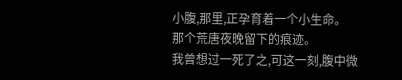小腹,那里,正孕育着一个小生命。
那个荒唐夜晚留下的痕迹。
我曾想过一死了之,可这一刻,腹中微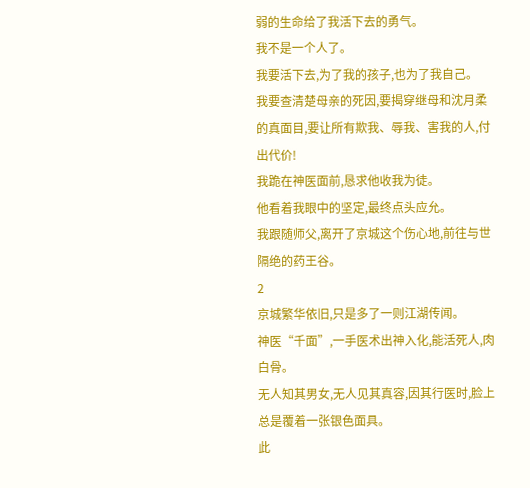弱的生命给了我活下去的勇气。
我不是一个人了。
我要活下去,为了我的孩子,也为了我自己。
我要查清楚母亲的死因,要揭穿继母和沈月柔的真面目,要让所有欺我、辱我、害我的人,付出代价!
我跪在神医面前,恳求他收我为徒。
他看着我眼中的坚定,最终点头应允。
我跟随师父,离开了京城这个伤心地,前往与世隔绝的药王谷。
2
京城繁华依旧,只是多了一则江湖传闻。
神医“千面”,一手医术出神入化,能活死人,肉白骨。
无人知其男女,无人见其真容,因其行医时,脸上总是覆着一张银色面具。
此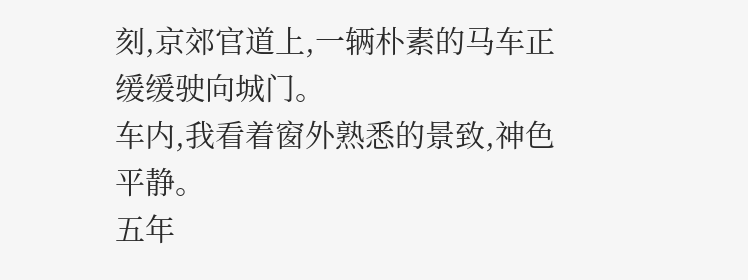刻,京郊官道上,一辆朴素的马车正缓缓驶向城门。
车内,我看着窗外熟悉的景致,神色平静。
五年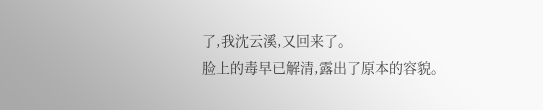了,我沈云溪,又回来了。
脸上的毒早已解清,露出了原本的容貌。